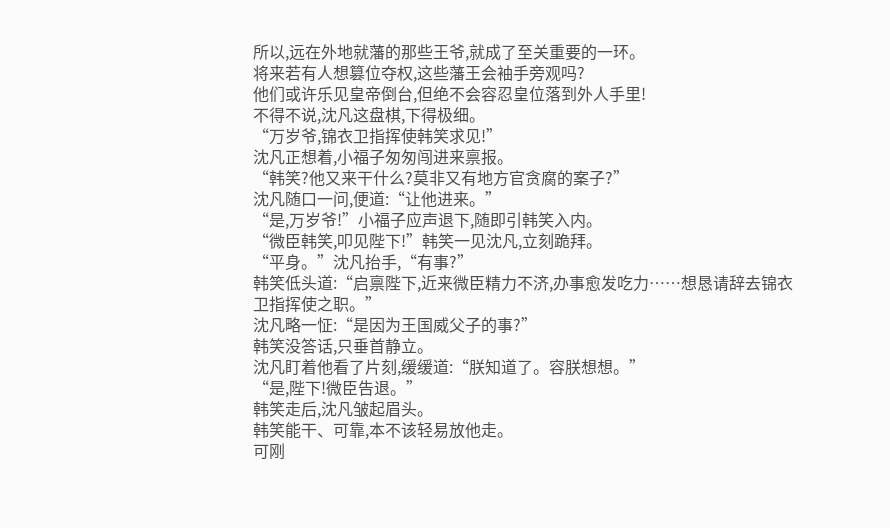所以,远在外地就藩的那些王爷,就成了至关重要的一环。
将来若有人想篡位夺权,这些藩王会袖手旁观吗?
他们或许乐见皇帝倒台,但绝不会容忍皇位落到外人手里!
不得不说,沈凡这盘棋,下得极细。
“万岁爷,锦衣卫指挥使韩笑求见!”
沈凡正想着,小福子匆匆闯进来禀报。
“韩笑?他又来干什么?莫非又有地方官贪腐的案子?”
沈凡随口一问,便道:“让他进来。”
“是,万岁爷!”小福子应声退下,随即引韩笑入内。
“微臣韩笑,叩见陛下!”韩笑一见沈凡,立刻跪拜。
“平身。”沈凡抬手,“有事?”
韩笑低头道:“启禀陛下,近来微臣精力不济,办事愈发吃力……想恳请辞去锦衣卫指挥使之职。”
沈凡略一怔:“是因为王国威父子的事?”
韩笑没答话,只垂首静立。
沈凡盯着他看了片刻,缓缓道:“朕知道了。容朕想想。”
“是,陛下!微臣告退。”
韩笑走后,沈凡皱起眉头。
韩笑能干、可靠,本不该轻易放他走。
可刚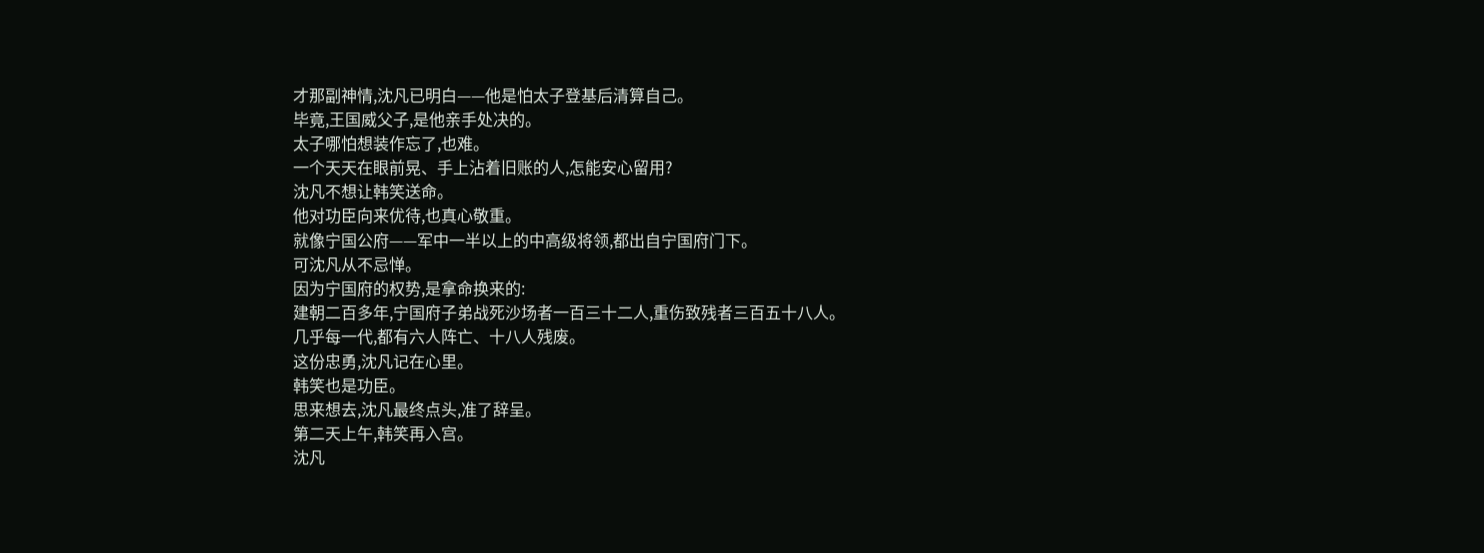才那副神情,沈凡已明白——他是怕太子登基后清算自己。
毕竟,王国威父子,是他亲手处决的。
太子哪怕想装作忘了,也难。
一个天天在眼前晃、手上沾着旧账的人,怎能安心留用?
沈凡不想让韩笑送命。
他对功臣向来优待,也真心敬重。
就像宁国公府——军中一半以上的中高级将领,都出自宁国府门下。
可沈凡从不忌惮。
因为宁国府的权势,是拿命换来的:
建朝二百多年,宁国府子弟战死沙场者一百三十二人,重伤致残者三百五十八人。
几乎每一代,都有六人阵亡、十八人残废。
这份忠勇,沈凡记在心里。
韩笑也是功臣。
思来想去,沈凡最终点头,准了辞呈。
第二天上午,韩笑再入宫。
沈凡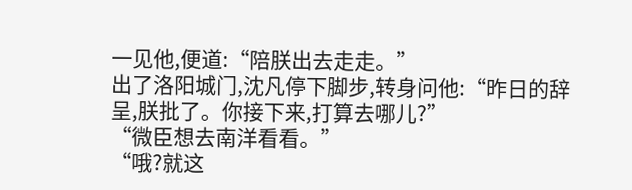一见他,便道:“陪朕出去走走。”
出了洛阳城门,沈凡停下脚步,转身问他:“昨日的辞呈,朕批了。你接下来,打算去哪儿?”
“微臣想去南洋看看。”
“哦?就这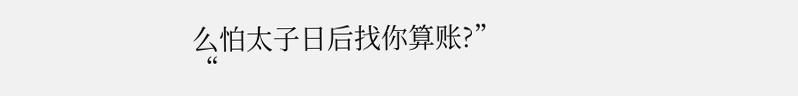么怕太子日后找你算账?”
“